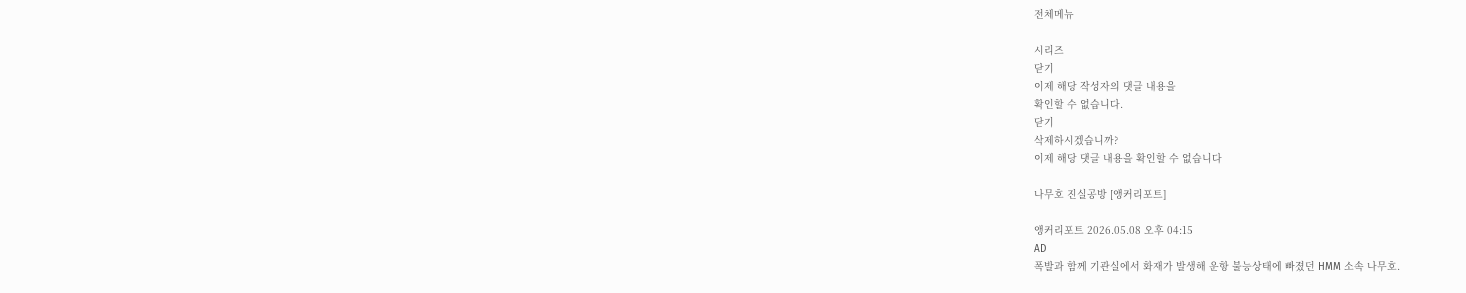전체메뉴

시리즈
닫기
이제 해당 작성자의 댓글 내용을
확인할 수 없습니다.
닫기
삭제하시겠습니까?
이제 해당 댓글 내용을 확인할 수 없습니다

나무호 진실공방 [앵커리포트]

앵커리포트 2026.05.08 오후 04:15
AD
폭발과 함께 기관실에서 화재가 발생해 운항 불능상태에 빠졌던 HMM 소속 나무호.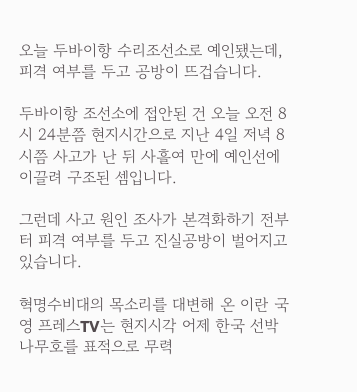오늘 두바이항 수리조선소로 예인됐는데, 피격 여부를 두고 공방이 뜨겁습니다.

두바이항 조선소에 접안된 건 오늘 오전 8시 24분쯤 현지시간으로 지난 4일 저녁 8시쯤 사고가 난 뒤 사흘여 만에 예인선에 이끌려 구조된 셈입니다.

그런데 사고 원인 조사가 본격화하기 전부터 피격 여부를 두고 진실공방이 벌어지고 있습니다.

혁명수비대의 목소리를 대변해 온 이란 국영 프레스TV는 현지시각 어제 한국 선박 나무호를 표적으로 무력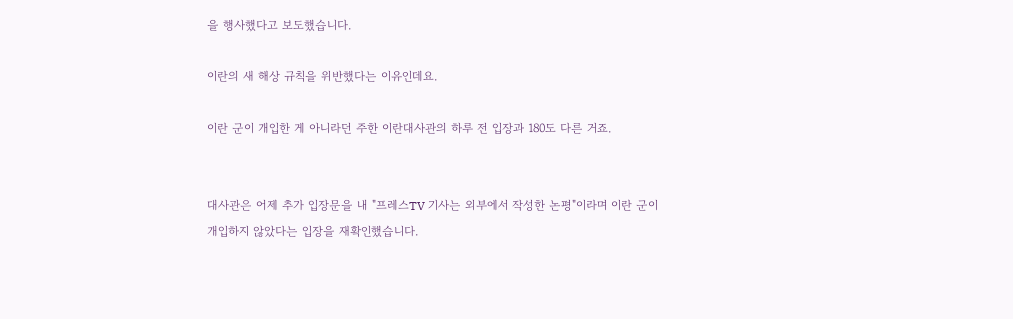을 행사했다고 보도했습니다.

이란의 새 해상 규칙을 위반했다는 이유인데요.

이란 군이 개입한 게 아니라던 주한 이란대사관의 하루 전 입장과 180도 다른 거죠.


대사관은 어제 추가 입장문을 내 "프레스TV 기사는 외부에서 작성한 논평"이라며 이란 군이 개입하지 않았다는 입장을 재확인했습니다.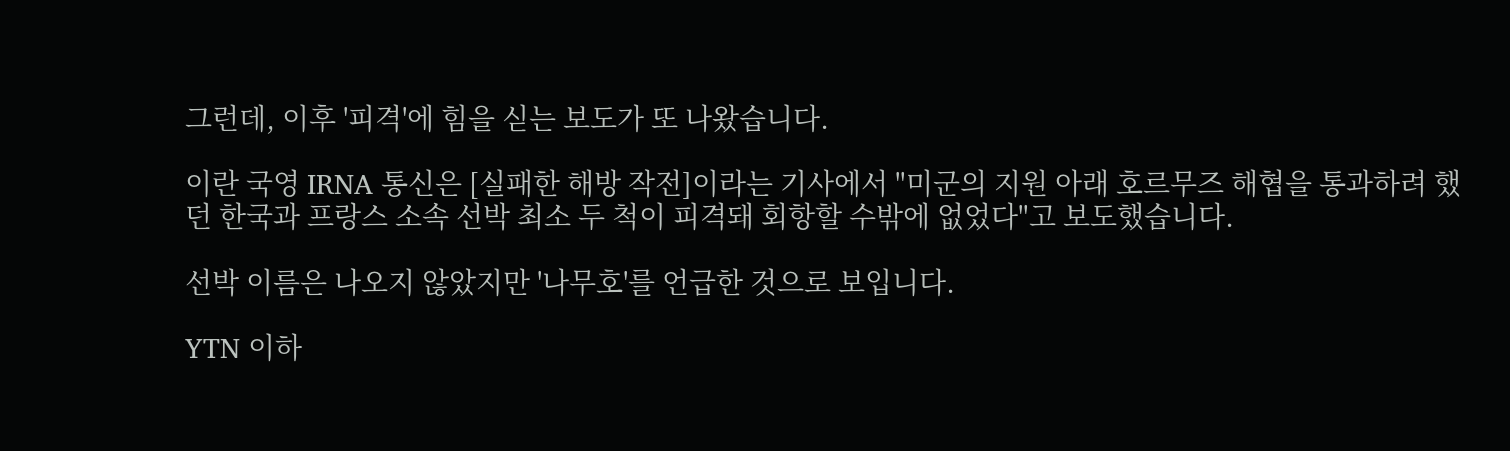그런데, 이후 '피격'에 힘을 싣는 보도가 또 나왔습니다.

이란 국영 IRNA 통신은 [실패한 해방 작전]이라는 기사에서 "미군의 지원 아래 호르무즈 해협을 통과하려 했던 한국과 프랑스 소속 선박 최소 두 척이 피격돼 회항할 수밖에 없었다"고 보도했습니다.

선박 이름은 나오지 않았지만 '나무호'를 언급한 것으로 보입니다.

YTN 이하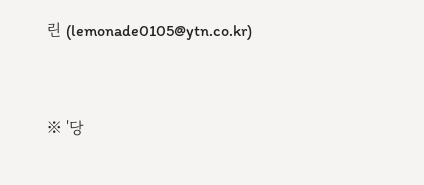린 (lemonade0105@ytn.co.kr)


※ '당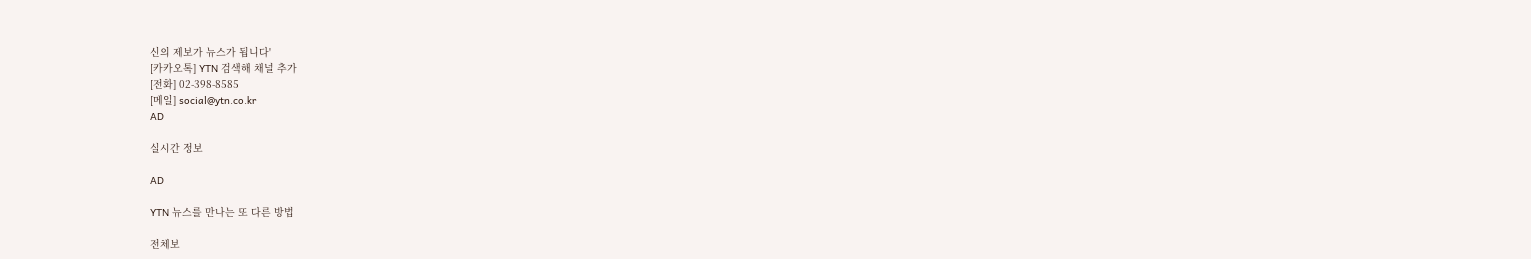신의 제보가 뉴스가 됩니다'
[카카오톡] YTN 검색해 채널 추가
[전화] 02-398-8585
[메일] social@ytn.co.kr
AD

실시간 정보

AD

YTN 뉴스를 만나는 또 다른 방법

전체보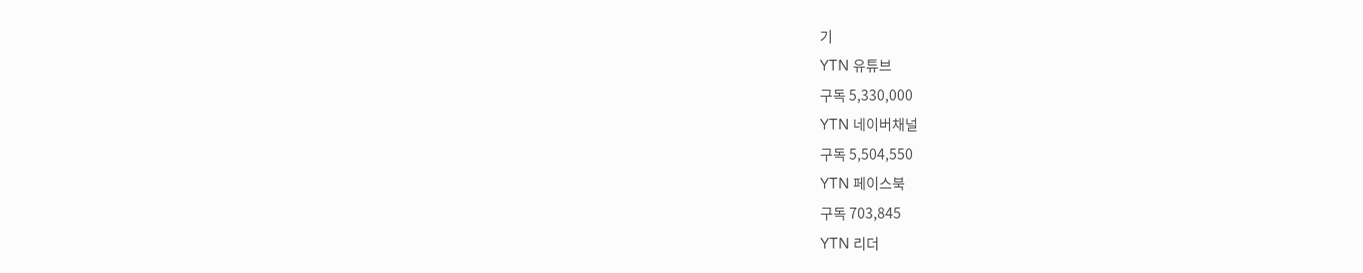기
YTN 유튜브
구독 5,330,000
YTN 네이버채널
구독 5,504,550
YTN 페이스북
구독 703,845
YTN 리더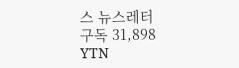스 뉴스레터
구독 31,898
YTN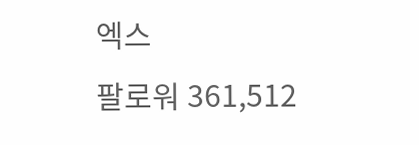엑스
팔로워 361,512